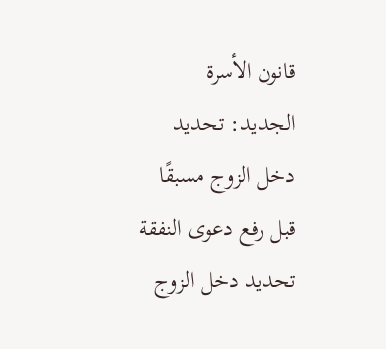قانون الأسرة الجديد: تحديد دخل الزوج مسبقًا قبل رفع دعوى النفقة
تحديد دخل الزوج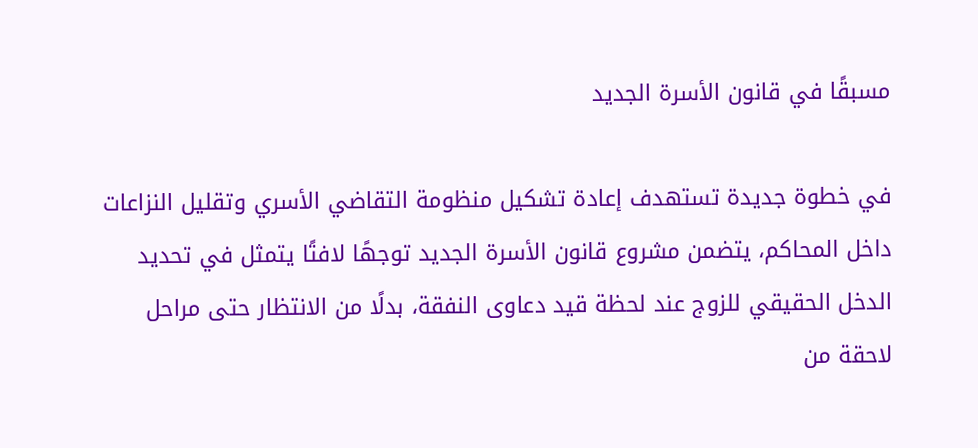مسبقًا في قانون الأسرة الجديد

في خطوة جديدة تستهدف إعادة تشكيل منظومة التقاضي الأسري وتقليل النزاعات داخل المحاكم، يتضمن مشروع قانون الأسرة الجديد توجهًا لافتًا يتمثل في تحديد الدخل الحقيقي للزوج عند لحظة قيد دعاوى النفقة، بدلًا من الانتظار حتى مراحل لاحقة من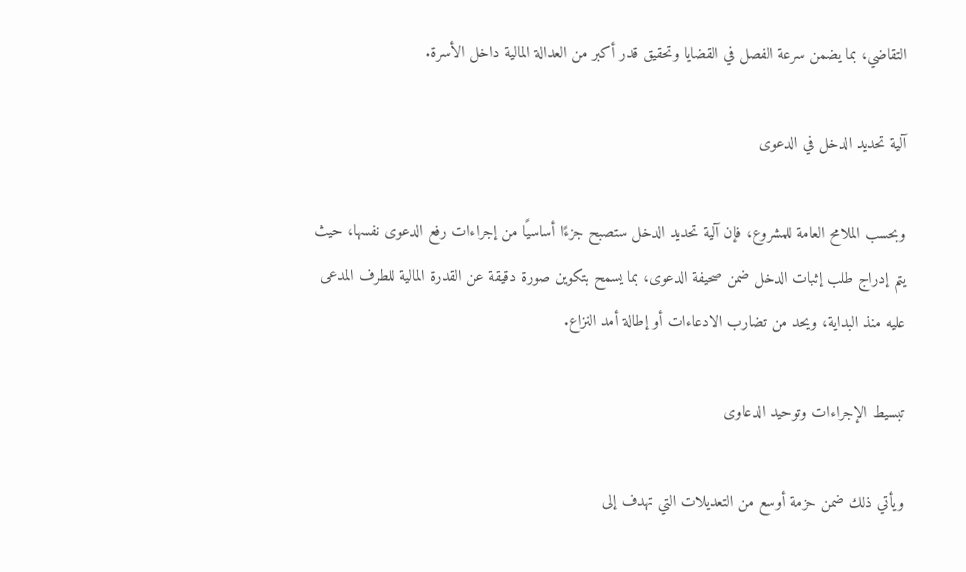التقاضي، بما يضمن سرعة الفصل في القضايا وتحقيق قدر أكبر من العدالة المالية داخل الأسرة.

آلية تحديد الدخل في الدعوى

وبحسب الملامح العامة للمشروع، فإن آلية تحديد الدخل ستصبح جزءًا أساسيًا من إجراءات رفع الدعوى نفسها، حيث يتم إدراج طلب إثبات الدخل ضمن صحيفة الدعوى، بما يسمح بتكوين صورة دقيقة عن القدرة المالية للطرف المدعى عليه منذ البداية، ويحد من تضارب الادعاءات أو إطالة أمد النزاع.

تبسيط الإجراءات وتوحيد الدعاوى

ويأتي ذلك ضمن حزمة أوسع من التعديلات التي تهدف إلى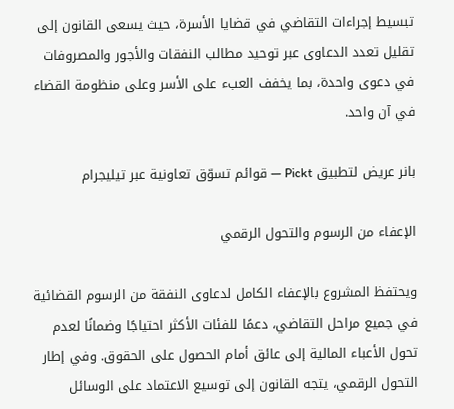تبسيط إجراءات التقاضي في قضايا الأسرة، حيث يسعى القانون إلى تقليل تعدد الدعاوى عبر توحيد مطالب النفقات والأجور والمصروفات في دعوى واحدة، بما يخفف العبء على الأسر وعلى منظومة القضاء في آن واحد.

بانر عريض لتطبيق Pickt — قوائم تسوّق تعاونية عبر تيليجرام

الإعفاء من الرسوم والتحول الرقمي

ويحتفظ المشروع بالإعفاء الكامل لدعاوى النفقة من الرسوم القضائية في جميع مراحل التقاضي، دعمًا للفئات الأكثر احتياجًا وضمانًا لعدم تحول الأعباء المالية إلى عائق أمام الحصول على الحقوق. وفي إطار التحول الرقمي، يتجه القانون إلى توسيع الاعتماد على الوسائل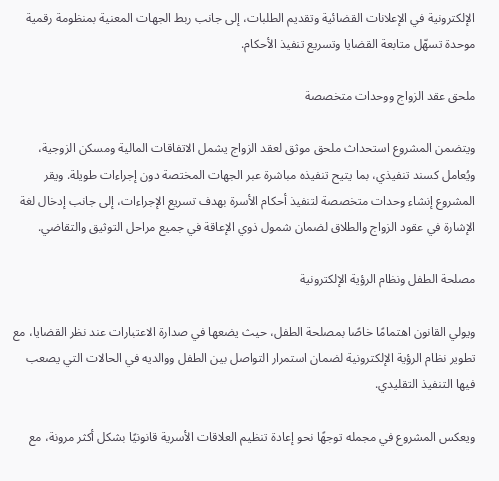الإلكترونية في الإعلانات القضائية وتقديم الطلبات، إلى جانب ربط الجهات المعنية بمنظومة رقمية موحدة تسهّل متابعة القضايا وتسريع تنفيذ الأحكام.

ملحق عقد الزواج ووحدات متخصصة

ويتضمن المشروع استحداث ملحق موثق لعقد الزواج يشمل الاتفاقات المالية ومسكن الزوجية، ويُعامل كسند تنفيذي، بما يتيح تنفيذه مباشرة عبر الجهات المختصة دون إجراءات طويلة. ويقر المشروع إنشاء وحدات متخصصة لتنفيذ أحكام الأسرة بهدف تسريع الإجراءات، إلى جانب إدخال لغة الإشارة في عقود الزواج والطلاق لضمان شمول ذوي الإعاقة في جميع مراحل التوثيق والتقاضي.

مصلحة الطفل ونظام الرؤية الإلكترونية

ويولي القانون اهتمامًا خاصًا بمصلحة الطفل، حيث يضعها في صدارة الاعتبارات عند نظر القضايا، مع تطوير نظام الرؤية الإلكترونية لضمان استمرار التواصل بين الطفل ووالديه في الحالات التي يصعب فيها التنفيذ التقليدي.

ويعكس المشروع في مجمله توجهًا نحو إعادة تنظيم العلاقات الأسرية قانونيًا بشكل أكثر مرونة، مع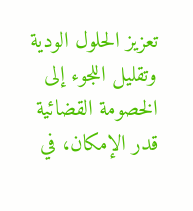تعزيز الحلول الودية وتقليل اللجوء إلى الخصومة القضائية قدر الإمكان، في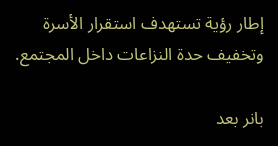إطار رؤية تستهدف استقرار الأسرة وتخفيف حدة النزاعات داخل المجتمع.

بانر بعد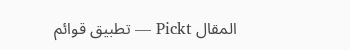المقال Pickt — تطبيق قوائم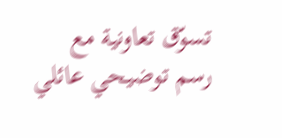تسوّق تعاونية مع رسم توضيحي عائلي